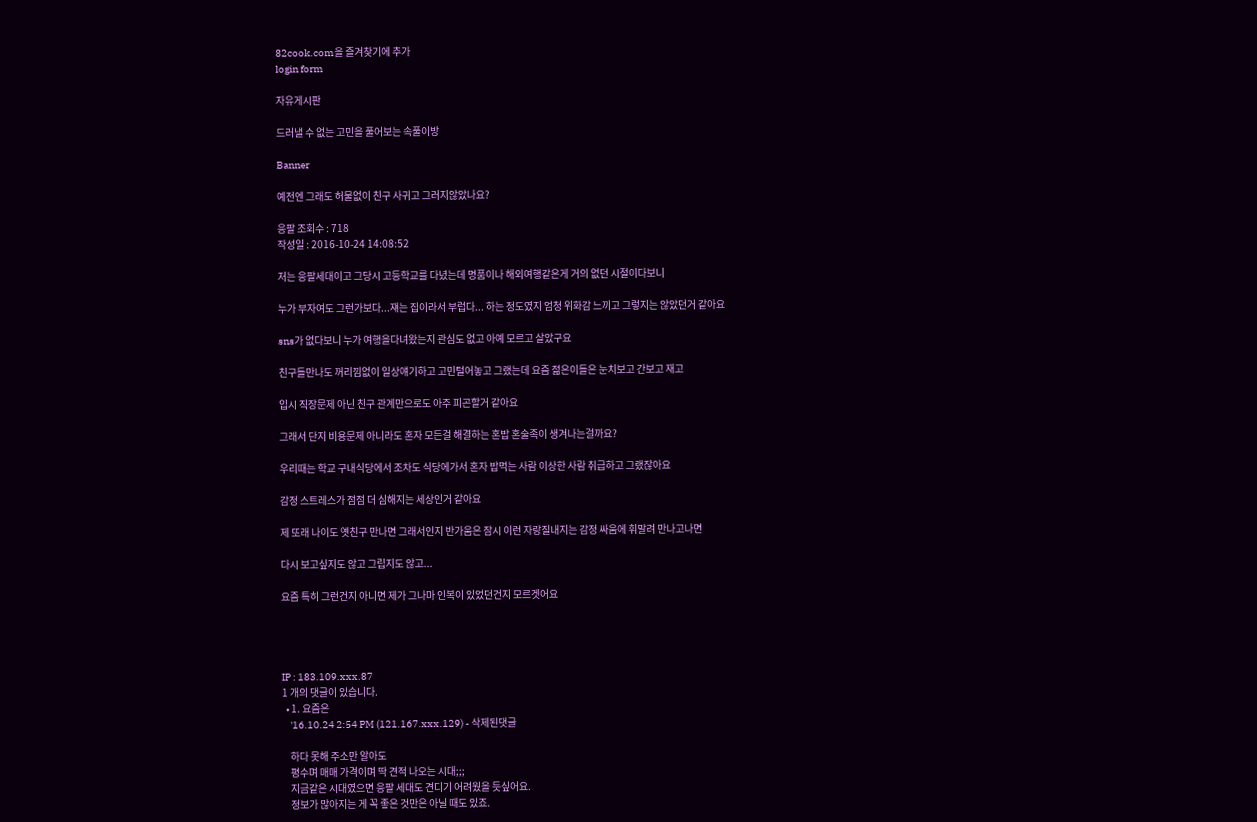82cook.com을 즐겨찾기에 추가
login form

자유게시판

드러낼 수 없는 고민을 풀어보는 속풀이방

Banner

예전엔 그래도 허물없이 친구 사귀고 그러지않았나요?

응팔 조회수 : 718
작성일 : 2016-10-24 14:08:52

저는 응팔세대이고 그당시 고등학교를 다녔는데 명품이나 해외여행같은게 거의 없던 시절이다보니

누가 부자여도 그런가보다...쟤는 집이라서 부럽다... 하는 정도였지 엄청 위화감 느끼고 그렇지는 않았던거 같아요

sns가 없다보니 누가 여행을다녀왔는지 관심도 없고 아예 모르고 살았구요

친구들만나도 꺼리낌없이 일상얘기하고 고민털어놓고 그랬는데 요즘 젊은이들은 눈치보고 간보고 재고

입시 직장문제 아닌 친구 관계만으로도 아주 피곤할거 같아요

그래서 단지 비용문제 아니라도 혼자 모든걸 해결하는 혼밥 혼술족이 생겨나는걸까요?

우리때는 학교 구내식당에서 조차도 식당에가서 혼자 밥먹는 사람 이상한 사람 취급하고 그랬잖아요

감정 스트레스가 점점 더 심해지는 세상인거 같아요

제 또래 나이도 옛친구 만나면 그래서인지 반가움은 잠시 이런 자랑질내지는 감정 싸움에 휘말려 만나고나면

다시 보고싶지도 않고 그립지도 않고...

요즘 특히 그런건지 아니면 제가 그나마 인복이 있었던건지 모르겟어요




IP : 183.109.xxx.87
1 개의 댓글이 있습니다.
  • 1. 요즘은
    '16.10.24 2:54 PM (121.167.xxx.129) - 삭제된댓글

    하다 못해 주소만 알아도
    평수며 매매 가격이며 딱 견적 나오는 시대;;;
    지금같은 시대였으면 응팔 세대도 견디기 어려웠을 듯싶어요.
    정보가 많아지는 게 꼭 좋은 것만은 아닐 때도 있죠.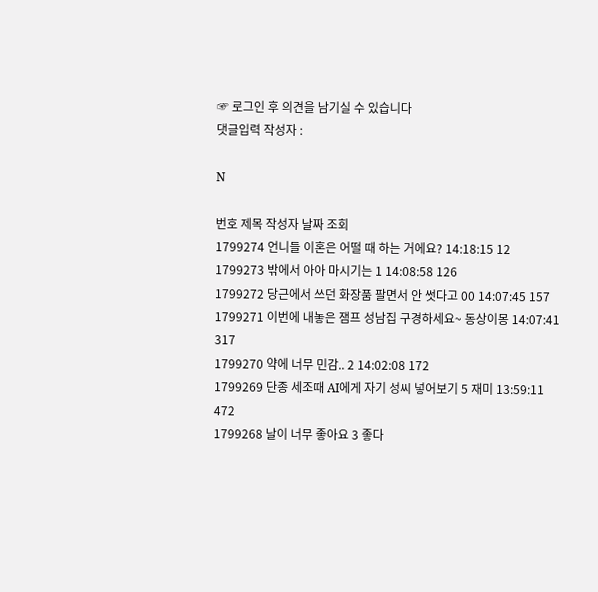☞ 로그인 후 의견을 남기실 수 있습니다
댓글입력 작성자 :

N

번호 제목 작성자 날짜 조회
1799274 언니들 이혼은 어떨 때 하는 거에요? 14:18:15 12
1799273 밖에서 아아 마시기는 1 14:08:58 126
1799272 당근에서 쓰던 화장품 팔면서 안 썻다고 00 14:07:45 157
1799271 이번에 내놓은 잼프 성남집 구경하세요~ 동상이몽 14:07:41 317
1799270 약에 너무 민감.. 2 14:02:08 172
1799269 단종 세조때 AI에게 자기 성씨 넣어보기 5 재미 13:59:11 472
1799268 날이 너무 좋아요 3 좋다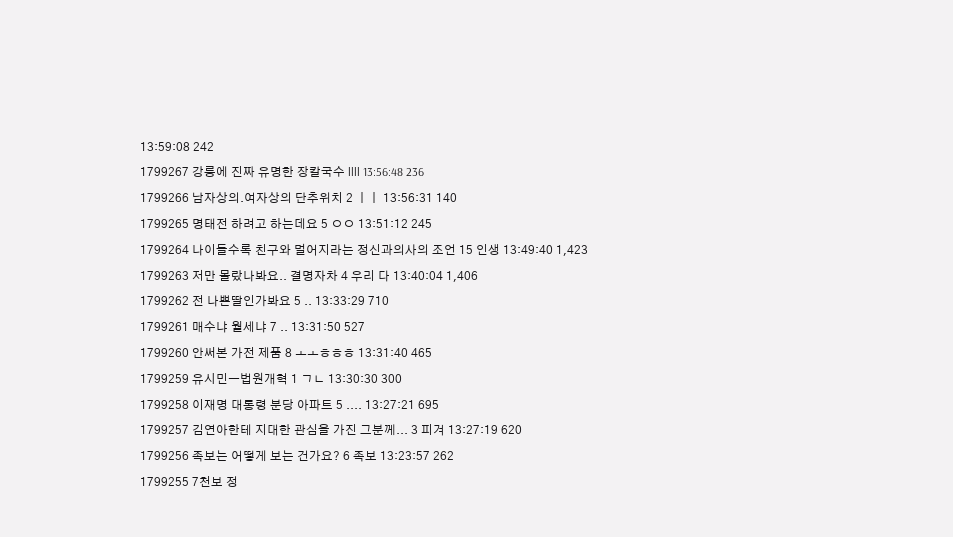13:59:08 242
1799267 강릉에 진짜 유명한 장칼국수 llll 13:56:48 236
1799266 남자상의.여자상의 단추위치 2 ㅣㅣ 13:56:31 140
1799265 명태전 하려고 하는데요 5 ㅇㅇ 13:51:12 245
1799264 나이들수록 친구와 멀어지라는 정신과의사의 조언 15 인생 13:49:40 1,423
1799263 저만 몰랐나봐요.. 결명자차 4 우리 다 13:40:04 1,406
1799262 전 나쁜딸인가봐요 5 .. 13:33:29 710
1799261 매수냐 월세냐 7 .. 13:31:50 527
1799260 안써본 가전 제품 8 ㅗㅗㅎㅎㅎ 13:31:40 465
1799259 유시민ㅡ법원개혁 1 ㄱㄴ 13:30:30 300
1799258 이재명 대통령 분당 아파트 5 .... 13:27:21 695
1799257 김연아한테 지대한 관심을 가진 그분께... 3 피겨 13:27:19 620
1799256 족보는 어떻게 보는 건가요? 6 족보 13:23:57 262
1799255 7천보 정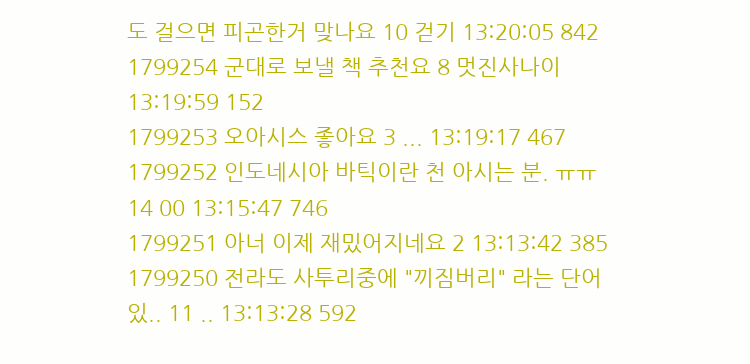도 걸으면 피곤한거 맞나요 10 걷기 13:20:05 842
1799254 군대로 보낼 책 추천요 8 멋진사나이 13:19:59 152
1799253 오아시스 좋아요 3 ... 13:19:17 467
1799252 인도네시아 바틱이란 천 아시는 분. ㅠㅠ 14 00 13:15:47 746
1799251 아너 이제 재밌어지네요 2 13:13:42 385
1799250 전라도 사투리중에 "끼짐버리" 라는 단어 있.. 11 .. 13:13:28 592